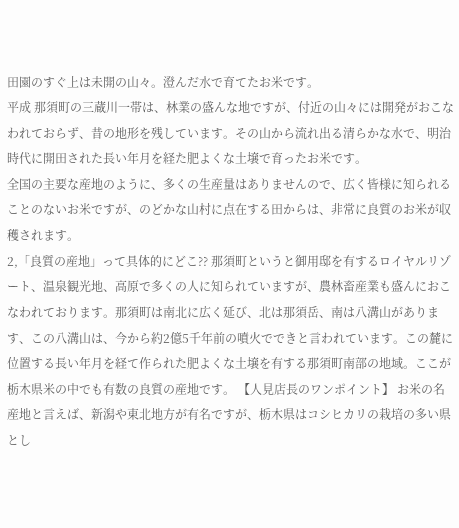田園のすぐ上は未開の山々。澄んだ水で育てたお米です。
平成 那須町の三蔵川一帯は、林業の盛んな地ですが、付近の山々には開発がおこなわれておらず、昔の地形を残しています。その山から流れ出る清らかな水で、明治時代に開田された長い年月を経た肥よくな土壌で育ったお米です。
全国の主要な産地のように、多くの生産量はありませんので、広く皆様に知られることのないお米ですが、のどかな山村に点在する田からは、非常に良質のお米が収穫されます。
2,「良質の産地」って具体的にどこ?? 那須町というと御用邸を有するロイヤルリゾート、温泉観光地、高原で多くの人に知られていますが、農林畜産業も盛んにおこなわれております。那須町は南北に広く延び、北は那須岳、南は八溝山があります、この八溝山は、今から約2億5千年前の噴火でできと言われています。この麓に位置する長い年月を経て作られた肥よくな土壌を有する那須町南部の地域。ここが栃木県米の中でも有数の良質の産地です。 【人見店長のワンポイント】 お米の名産地と言えば、新潟や東北地方が有名ですが、栃木県はコシヒカリの栽培の多い県とし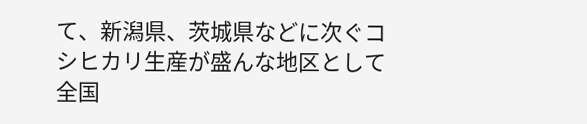て、新潟県、茨城県などに次ぐコシヒカリ生産が盛んな地区として全国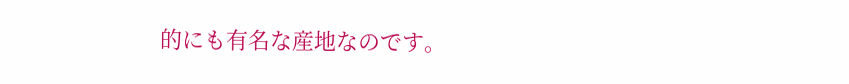的にも有名な産地なのです。